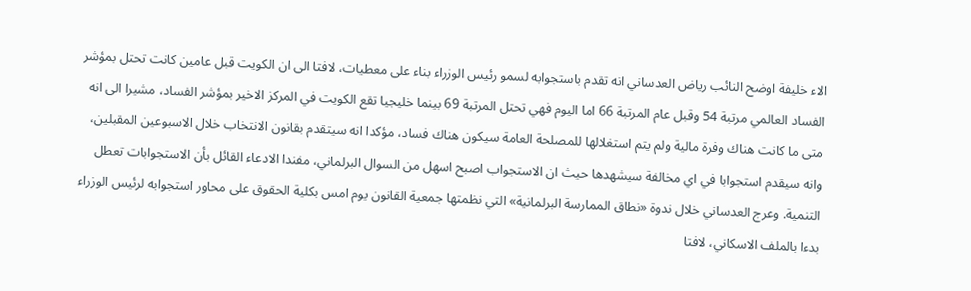الاء خليفة اوضح النائب رياض العدساني انه تقدم باستجوابه لسمو رئيس الوزراء بناء على معطيات، لافتا الى ان الكويت قبل عامين كانت تحتل بمؤشر الفساد العالمي مرتبة 54 وقبل عام المرتبة 66 اما اليوم فهي تحتل المرتبة 69 بينما خليجيا تقع الكويت في المركز الاخير بمؤشر الفساد، مشيرا الى انه متى ما كانت هناك وفرة مالية ولم يتم استغلالها للمصلحة العامة سيكون هناك فساد، مؤكدا انه سيتقدم بقانون الانتخاب خلال الاسبوعين المقبلين، وانه سيقدم استجوابا في اي مخالفة سيشهدها حيث ان الاستجواب اصبح اسهل من السوال البرلماني، مفندا الادعاء القائل بأن الاستجوابات تعطل التنمية. وعرج العدساني خلال ندوة «نطاق الممارسة البرلمانية» التي نظمتها جمعية القانون يوم امس بكلية الحقوق على محاور استجوابه لرئيس الوزراء بدءا بالملف الاسكاني، لافتا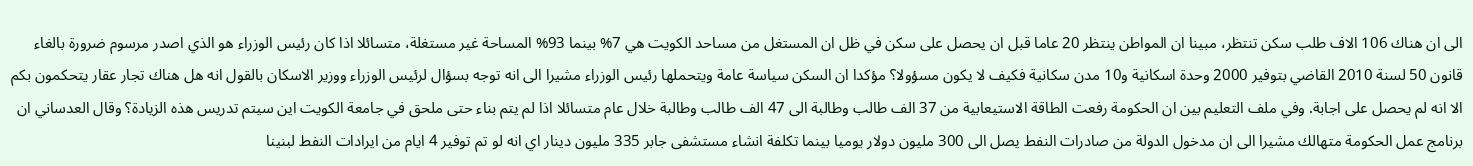الى ان هناك 106 الاف طلب سكن تنتظر، مبينا ان المواطن ينتظر 20 عاما قبل ان يحصل على سكن في ظل ان المستغل من مساحد الكويت هي 7% بينما 93% المساحة غير مستغلة، متسائلا اذا كان رئيس الوزراء هو الذي اصدر مرسوم ضرورة بالغاء قانون 50 لسنة 2010 القاضي بتوفير 2000 وحدة اسكانية و10 مدن سكانية فكيف لا يكون مسؤولا؟ مؤكدا ان السكن سياسة عامة ويتحملها رئيس الوزراء مشيرا الى انه توجه بسؤال لرئيس الوزراء ووزير الاسكان بالقول انه هل هناك تجار عقار يتحكمون بكم الا انه لم يحصل على اجابة. وفي ملف التعليم بين ان الحكومة رفعت الطاقة الاستيعابية من 37 الف طالب وطالبة الى 47 الف طالب وطالبة خلال عام متسائلا اذا لم يتم بناء حتى ملحق في جامعة الكويت اين سيتم تدريس هذه الزيادة؟ وقال العدساني ان برنامج عمل الحكومة متهالك مشيرا الى ان مدخول الدولة من صادرات النفط يصل الى 300 مليون دولار يوميا بينما تكلفة انشاء مستشفى جابر 335 مليون دينار اي انه لو تم توفير 4 ايام من ايرادات النفط لبنينا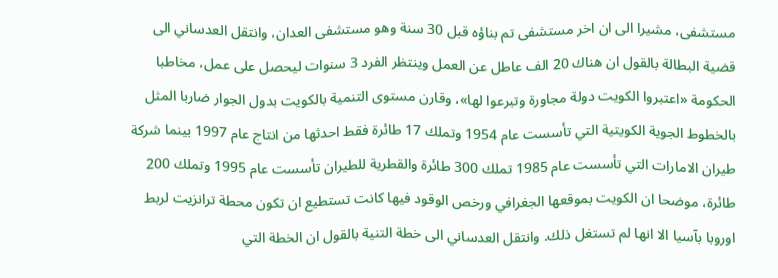مستشفى، مشيرا الى ان اخر مستشفى تم بناؤه قبل 30 سنة وهو مستشفى العدان، وانتقل العدساني الى قضية البطالة بالقول ان هناك 20 الف عاطل عن العمل وينتظر الفرد 3 سنوات ليحصل على عمل، مخاطبا الحكومة «اعتبروا الكويت دولة مجاورة وتبرعوا لها»، وقارن مستوى التنمية بالكويت بدول الجوار ضاربا المثل بالخطوط الجوية الكويتية التي تأسست عام 1954 وتملك 17 طائرة فقط احدثها من انتاج عام 1997 بينما شركة طيران الامارات التي تأسست عام 1985 تملك 300 طائرة والقطرية للطيران تأسست عام 1995 وتملك 200 طائرة، موضحا ان الكويت بموقعها الجغرافي ورخص الوقود فيها كانت تستطيع ان تكون محطة ترانزيت لربط اوروبا بآسيا الا انها لم تستغل ذلك. وانتقل العدساني الى خطة التنية بالقول ان الخطة التي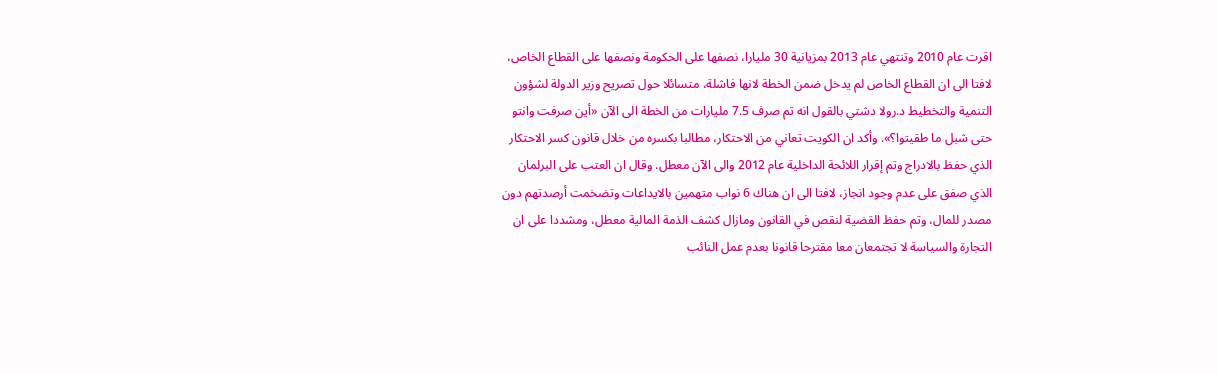اقرت عام 2010 وتنتهي عام 2013 بمزيانية 30 مليارا، نصفها على الحكومة ونصفها على القطاع الخاص، لافتا الى ان القطاع الخاص لم يدخل ضمن الخطة لانها فاشلة، متسائلا حول تصريح وزير الدولة لشؤون التنمية والتخطيط د.رولا دشتي بالقول انه تم صرف 7.5 مليارات من الخطة الى الآن «أين صرفت وانتو حتى شبل ما طقيتوا؟». وأكد ان الكويت تعاني من الاحتكار، مطالبا بكسره من خلال قانون كسر الاحتكار الذي حفظ بالادراج وتم إقرار اللائحة الداخلية عام 2012 والى الآن معطل. وقال ان العتب على البرلمان الذي صفق على عدم وجود انجاز، لافتا الى ان هناك 6 نواب متهمين بالايداعات وتضخمت أرصدتهم دون مصدر للمال، وتم حفظ القضية لنقص في القانون ومازال كشف الذمة المالية معطل، ومشددا على ان التجارة والسياسة لا تجتمعان معا مقترحا قانونا بعدم عمل النائب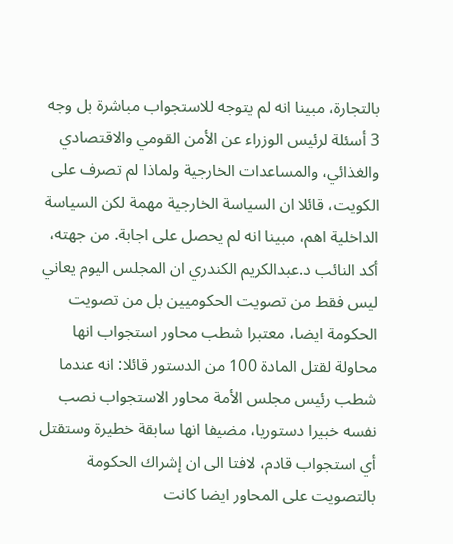بالتجارة، مبينا انه لم يتوجه للاستجواب مباشرة بل وجه 3 أسئلة لرئيس الوزراء عن الأمن القومي والاقتصادي والغذائي، والمساعدات الخارجية ولماذا لم تصرف على الكويت، قائلا ان السياسة الخارجية مهمة لكن السياسة الداخلية اهم، مبينا انه لم يحصل على اجابة. من جهته، أكد النائب د.عبدالكريم الكندري ان المجلس اليوم يعاني ليس فقط من تصويت الحكوميين بل من تصويت الحكومة ايضا، معتبرا شطب محاور استجواب انها محاولة لقتل المادة 100 من الدستور قائلا: انه عندما شطب رئيس مجلس الأمة محاور الاستجواب نصب نفسه خبيرا دستوريا، مضيفا انها سابقة خطيرة وستقتل أي استجواب قادم، لافتا الى ان إشراك الحكومة بالتصويت على المحاور ايضا كانت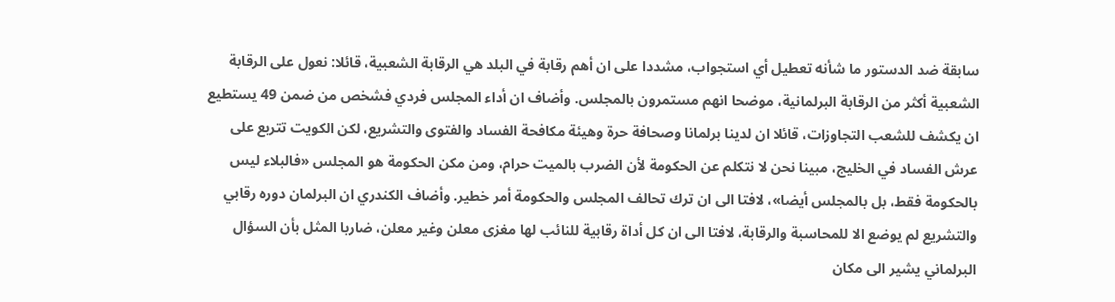سابقة ضد الدستور ما شأنه تعطيل أي استجواب، مشددا على ان أهم رقابة في البلد هي الرقابة الشعبية، قائلا: نعول على الرقابة الشعبية أكثر من الرقابة البرلمانية، موضحا انهم مستمرون بالمجلس. وأضاف ان أداء المجلس فردي فشخص من ضمن 49 يستطيع ان يكشف للشعب التجاوزات، قائلا ان لدينا برلمانا وصحافة حرة وهيئة مكافحة الفساد والفتوى والتشريع، لكن الكويت تتربع على عرش الفساد في الخليج، مبينا نحن لا نتكلم عن الحكومة لأن الضرب بالميت حرام، ومن مكن الحكومة هو المجلس «فالبلاء ليس بالحكومة فقط، بل بالمجلس أيضا»، لافتا الى ان ترك تحالف المجلس والحكومة أمر خطير. وأضاف الكندري ان البرلمان دوره رقابي والتشريع لم يوضع الا للمحاسبة والرقابة، لافتا الى ان كل أداة رقابية للنائب لها مغزى معلن وغير معلن، ضاربا المثل بأن السؤال البرلماني يشير الى مكان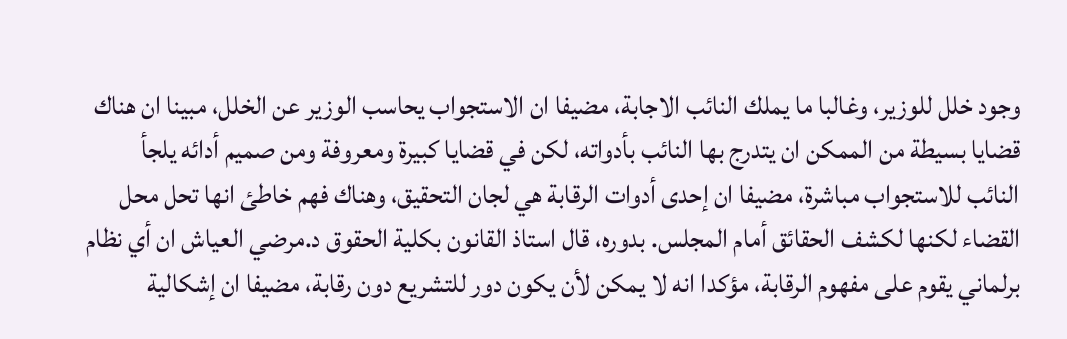وجود خلل للوزير، وغالبا ما يملك النائب الاجابة، مضيفا ان الاستجواب يحاسب الوزير عن الخلل، مبينا ان هناك قضايا بسيطة من الممكن ان يتدرج بها النائب بأدواته، لكن في قضايا كبيرة ومعروفة ومن صميم أدائه يلجأ النائب للاستجواب مباشرة، مضيفا ان إحدى أدوات الرقابة هي لجان التحقيق، وهناك فهم خاطئ انها تحل محل القضاء لكنها لكشف الحقائق أمام المجلس. بدوره، قال استاذ القانون بكلية الحقوق د.مرضي العياش ان أي نظام برلماني يقوم على مفهوم الرقابة، مؤكدا انه لا يمكن لأن يكون دور للتشريع دون رقابة، مضيفا ان إشكالية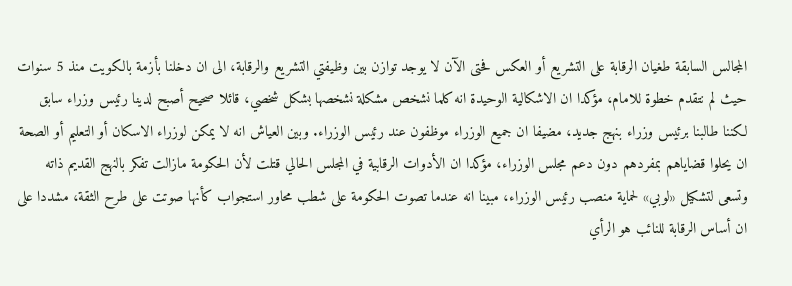المجالس السابقة طغيان الرقابة على التشريع أو العكس فحتى الآن لا يوجد توازن بين وظيفتي التشريع والرقابة، الى ان دخلنا بأزمة بالكويت منذ 5 سنوات حيث لم نتقدم خطوة للامام، مؤكدا ان الاشكالية الوحيدة انه كلما نشخص مشكلة نشخصها بشكل شخصي، قائلا صحيح أصبح لدينا رئيس وزراء سابق لكننا طالبنا برئيس وزراء بنهج جديد، مضيفا ان جميع الوزراء موظفون عند رئيس الوزراء. وبين العياش انه لا يمكن لوزراء الاسكان أو التعليم أو الصحة ان يحلوا قضاياهم بمفردهم دون دعم مجلس الوزراء، مؤكدا ان الأدوات الرقابية في المجلس الحالي قتلت لأن الحكومة مازالت تفكر بالنهج القديم ذاته وتسعى لتشكيل «لوبي» لحماية منصب رئيس الوزراء، مبينا انه عندما تصوت الحكومة على شطب محاور استجواب كأنها صوتت على طرح الثقة، مشددا على ان أساس الرقابة للنائب هو الرأي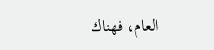العام، فهناك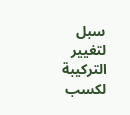سبل لتغيير التركيبة لكسب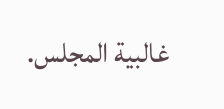غالبية المجلس.